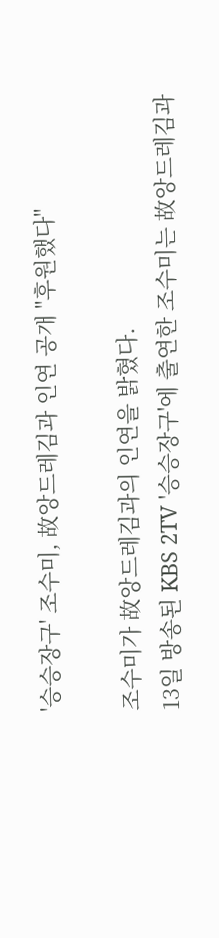'승승장구' 조수미, 故앙드레김과 인연 공개 "후원했다"

조수미가 故앙드레김과의 인연을 밝혔다.
13일 방송된 KBS 2TV '승승장구'에 출연한 조수미는 故앙드레김과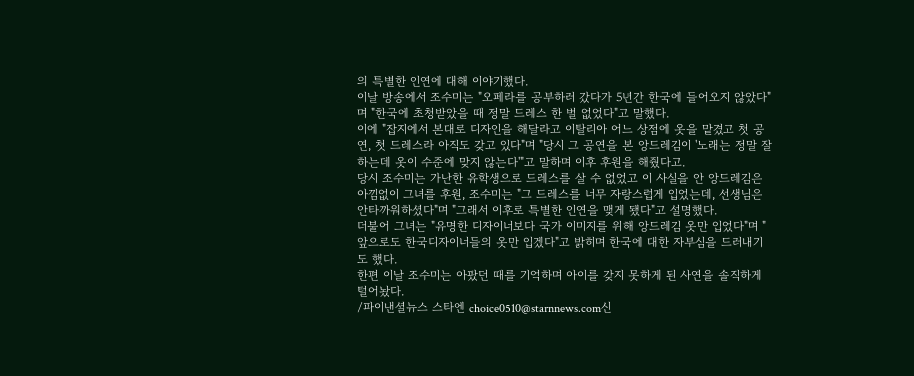의 특별한 인연에 대해 이야기했다.
이날 방송에서 조수미는 "오페라를 공부하러 갔다가 5년간 한국에 들어오지 않았다"며 "한국에 초청받았을 때 정말 드레스 한 벌 없었다"고 말했다.
이에 "잡지에서 본대로 디자인을 해달라고 이탈리아 어느 상점에 옷을 맡겼고 첫 공연, 첫 드레스라 아직도 갖고 있다"며 "당시 그 공연을 본 앙드레김이 '노래는 정말 잘하는데 옷이 수준에 맞지 않는다'"고 말하며 이후 후원을 해줬다고.
당시 조수미는 가난한 유학생으로 드레스를 살 수 없었고 이 사실을 안 앙드레김은 아낌없이 그녀를 후원, 조수미는 "그 드레스를 너무 자랑스럽게 입었는데, 선생님은 안타까워하셨다"며 "그래서 이후로 특별한 인연을 맺게 됐다"고 설명했다.
더불어 그녀는 "유명한 디자이너보다 국가 이미지를 위해 앙드레김 옷만 입었다"며 "앞으로도 한국디자이너들의 옷만 입겠다"고 밝히며 한국에 대한 자부심을 드러내기도 했다.
한편 이날 조수미는 아팠던 때를 기억하며 아이를 갖지 못하게 된 사연을 솔직하게 털어놨다.
/파이낸셜뉴스 스타엔 choice0510@starnnews.com신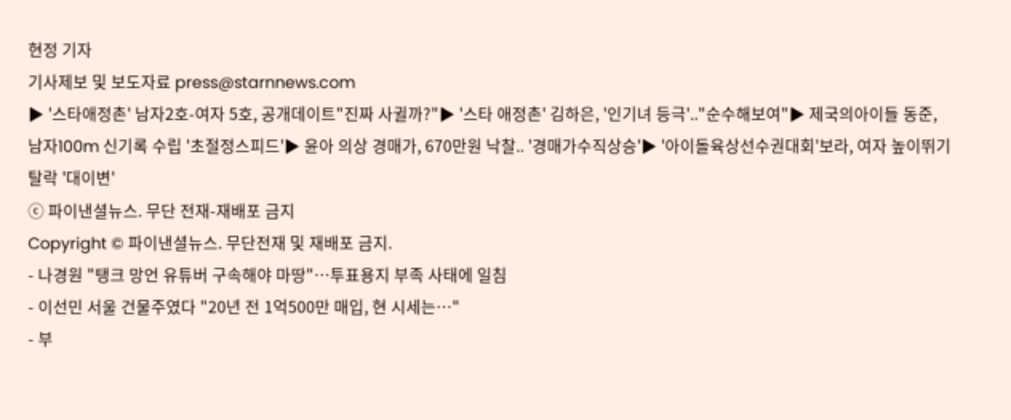현정 기자
기사제보 및 보도자료 press@starnnews.com
▶ '스타애정촌' 남자2호-여자 5호, 공개데이트"진짜 사귈까?"▶ '스타 애정촌' 김하은, '인기녀 등극'.."순수해보여"▶ 제국의아이들 동준, 남자100m 신기록 수립 '초절정스피드'▶ 윤아 의상 경매가, 670만원 낙찰.. '경매가수직상승'▶ '아이돌육상선수권대회'보라, 여자 높이뛰기 탈락 '대이변'
ⓒ 파이낸셜뉴스. 무단 전재-재배포 금지
Copyright © 파이낸셜뉴스. 무단전재 및 재배포 금지.
- 나경원 "탱크 망언 유튜버 구속해야 마땅"…투표용지 부족 사태에 일침
- 이선민 서울 건물주였다 "20년 전 1억500만 매입, 현 시세는…"
- 부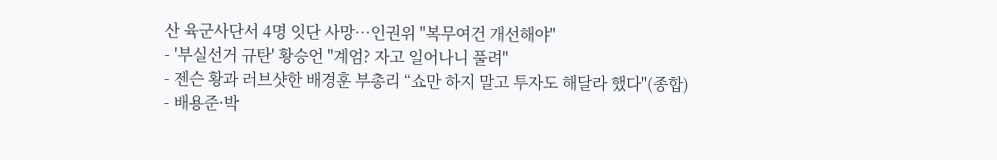산 육군사단서 4명 잇단 사망…인권위 "복무여건 개선해야"
- '부실선거 규탄' 황승언 "계엄? 자고 일어나니 풀려"
- 젠슨 황과 러브샷한 배경훈 부총리 “쇼만 하지 말고 투자도 해달라 했다"(종합)
- 배용준·박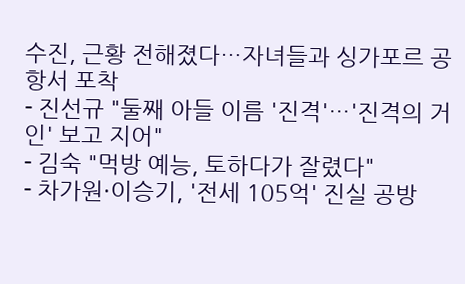수진, 근황 전해졌다…자녀들과 싱가포르 공항서 포착
- 진선규 "둘째 아들 이름 '진격'…'진격의 거인' 보고 지어"
- 김숙 "먹방 예능, 토하다가 잘렸다"
- 차가원·이승기, '전세 105억' 진실 공방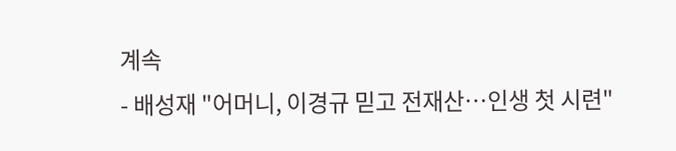계속
- 배성재 "어머니, 이경규 믿고 전재산…인생 첫 시련"